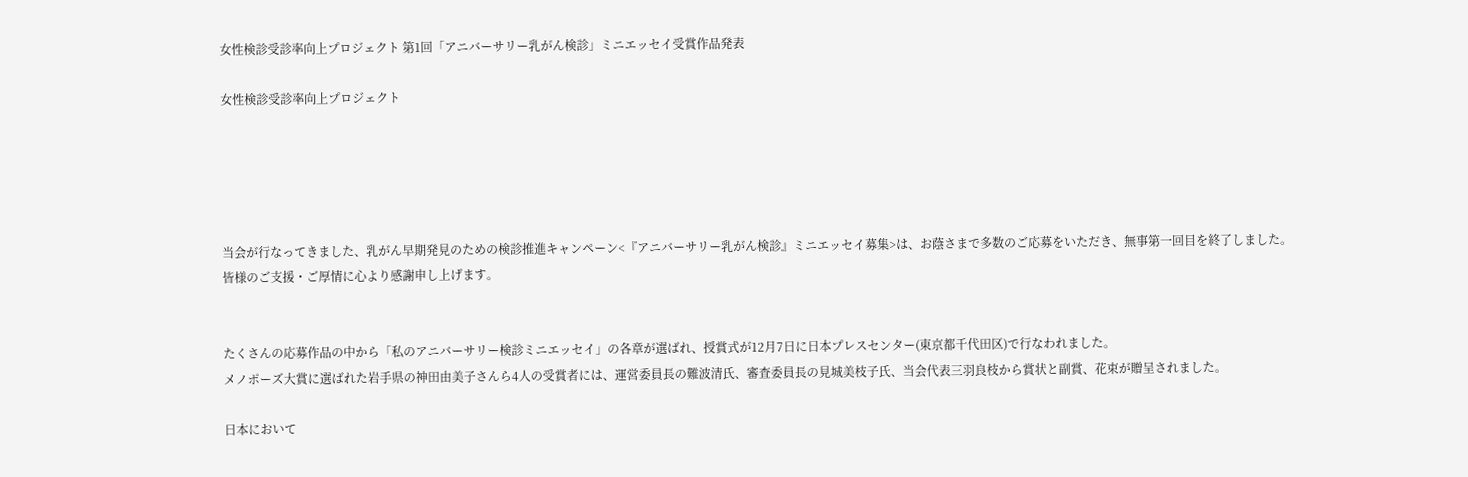女性検診受診率向上プロジェクト 第1回「アニバーサリー乳がん検診」ミニエッセイ受賞作品発表

女性検診受診率向上プロジェクト





当会が行なってきました、乳がん早期発見のための検診推進キャンペーン<『アニバーサリー乳がん検診』ミニエッセイ募集>は、お蔭さまで多数のご応募をいただき、無事第一回目を終了しました。
皆様のご支援・ご厚情に心より感謝申し上げます。


たくさんの応募作品の中から「私のアニバーサリー検診ミニエッセイ」の各章が選ばれ、授賞式が12月7日に日本プレスセンター(東京都千代田区)で行なわれました。
メノポーズ大賞に選ばれた岩手県の神田由美子さんら4人の受賞者には、運営委員長の難波清氏、審査委員長の見城美枝子氏、当会代表三羽良枝から賞状と副賞、花束が贈呈されました。

日本において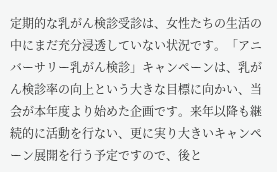定期的な乳がん検診受診は、女性たちの生活の中にまだ充分浸透していない状況です。「アニバーサリー乳がん検診」キャンペーンは、乳がん検診率の向上という大きな目標に向かい、当会が本年度より始めた企画です。来年以降も継続的に活動を行ない、更に実り大きいキャンペーン展開を行う予定ですので、後と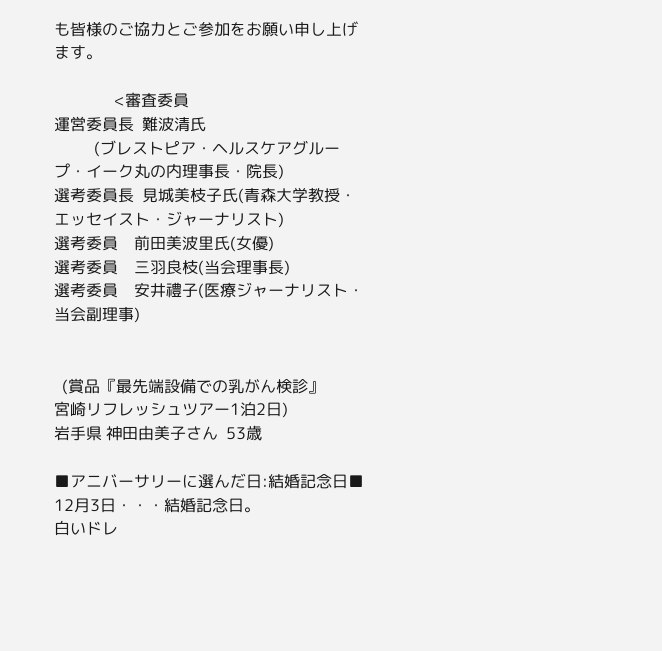も皆様のご協力とご参加をお願い申し上げます。

               <審査委員
運営委員長  難波清氏
          (ブレストピア・ヘルスケアグループ・イーク丸の内理事長・院長)
選考委員長  見城美枝子氏(青森大学教授・エッセイスト・ジャーナリスト)
選考委員    前田美波里氏(女優)
選考委員    三羽良枝(当会理事長)
選考委員    安井禮子(医療ジャーナリスト・当会副理事)


  (賞品『最先端設備での乳がん検診』
宮崎リフレッシュツアー1泊2日)
岩手県 神田由美子さん  53歳

■アニバーサリーに選んだ日:結婚記念日■
12月3日・・・結婚記念日。
白いドレ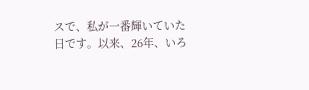スで、私が一番輝いていた日です。以来、26年、いろ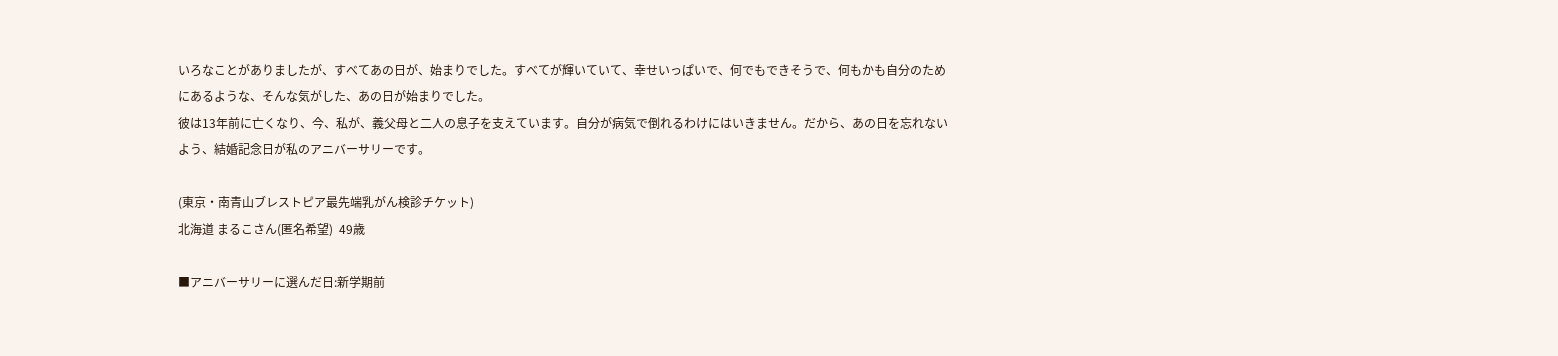いろなことがありましたが、すべてあの日が、始まりでした。すべてが輝いていて、幸せいっぱいで、何でもできそうで、何もかも自分のためにあるような、そんな気がした、あの日が始まりでした。
彼は13年前に亡くなり、今、私が、義父母と二人の息子を支えています。自分が病気で倒れるわけにはいきません。だから、あの日を忘れないよう、結婚記念日が私のアニバーサリーです。

(東京・南青山ブレストピア最先端乳がん検診チケット)
北海道 まるこさん(匿名希望)  49歳

■アニバーサリーに選んだ日:新学期前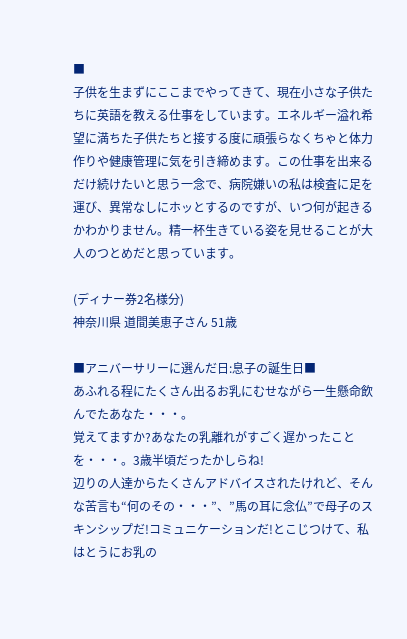■
子供を生まずにここまでやってきて、現在小さな子供たちに英語を教える仕事をしています。エネルギー溢れ希望に満ちた子供たちと接する度に頑張らなくちゃと体力作りや健康管理に気を引き締めます。この仕事を出来るだけ続けたいと思う一念で、病院嫌いの私は検査に足を運び、異常なしにホッとするのですが、いつ何が起きるかわかりません。精一杯生きている姿を見せることが大人のつとめだと思っています。

(ディナー券2名様分)
神奈川県 道間美恵子さん 51歳

■アニバーサリーに選んだ日:息子の誕生日■
あふれる程にたくさん出るお乳にむせながら一生懸命飲んでたあなた・・・。
覚えてますか?あなたの乳離れがすごく遅かったことを・・・。3歳半頃だったかしらね!
辺りの人達からたくさんアドバイスされたけれど、そんな苦言も“何のその・・・”、”馬の耳に念仏”で母子のスキンシップだ!コミュニケーションだ!とこじつけて、私はとうにお乳の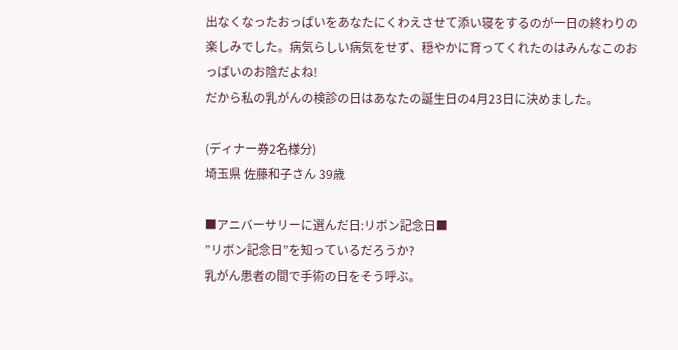出なくなったおっぱいをあなたにくわえさせて添い寝をするのが一日の終わりの楽しみでした。病気らしい病気をせず、穏やかに育ってくれたのはみんなこのおっぱいのお陰だよね!
だから私の乳がんの検診の日はあなたの誕生日の4月23日に決めました。

(ディナー券2名様分)
埼玉県 佐藤和子さん 39歳

■アニバーサリーに選んだ日:リボン記念日■
”リボン記念日”を知っているだろうか?
乳がん患者の間で手術の日をそう呼ぶ。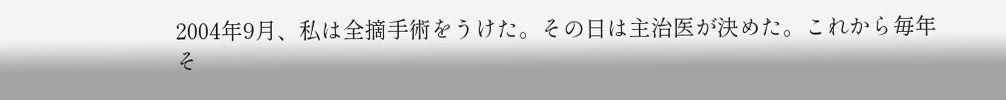2004年9月、私は全摘手術をうけた。その日は主治医が決めた。これから毎年そ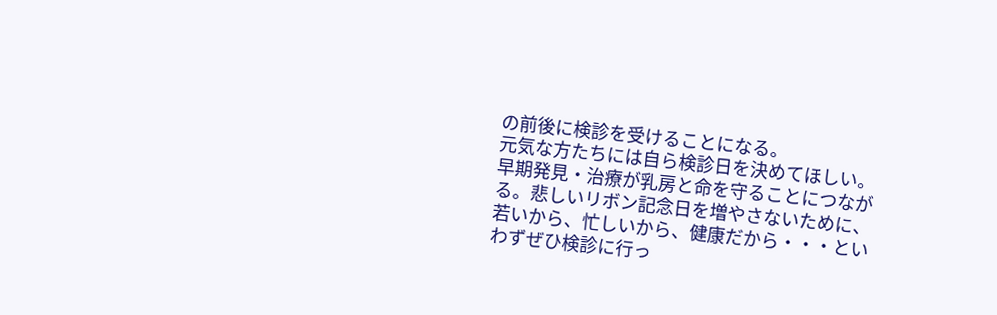の前後に検診を受けることになる。
元気な方たちには自ら検診日を決めてほしい。早期発見・治療が乳房と命を守ることにつながる。悲しいリボン記念日を増やさないために、若いから、忙しいから、健康だから・・・といわずぜひ検診に行っ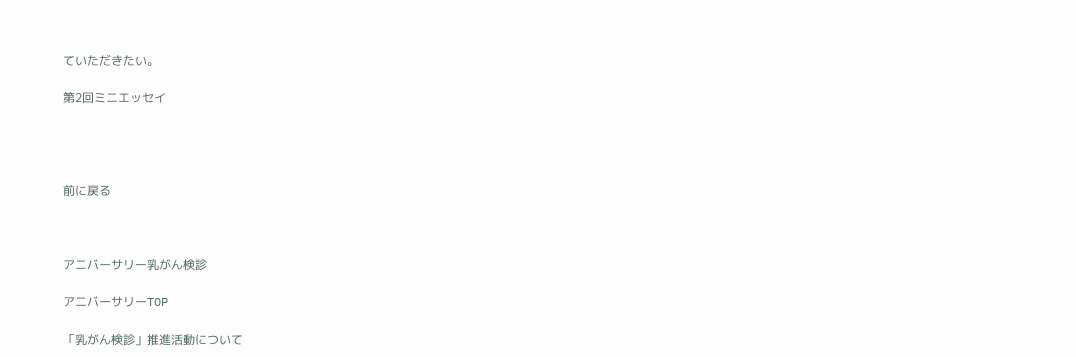ていただきたい。

第2回ミニエッセイ




前に戻る



アニバーサリー乳がん検診

アニバーサリーTOP

「乳がん検診」推進活動について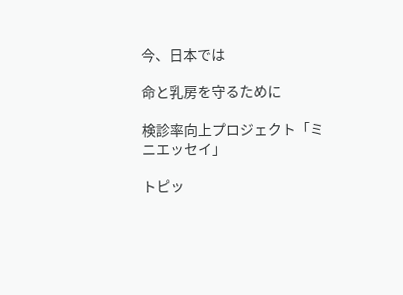今、日本では

命と乳房を守るために

検診率向上プロジェクト「ミニエッセイ」

トピッ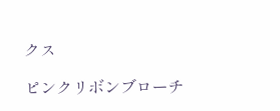クス

ピンクリボンブローチ